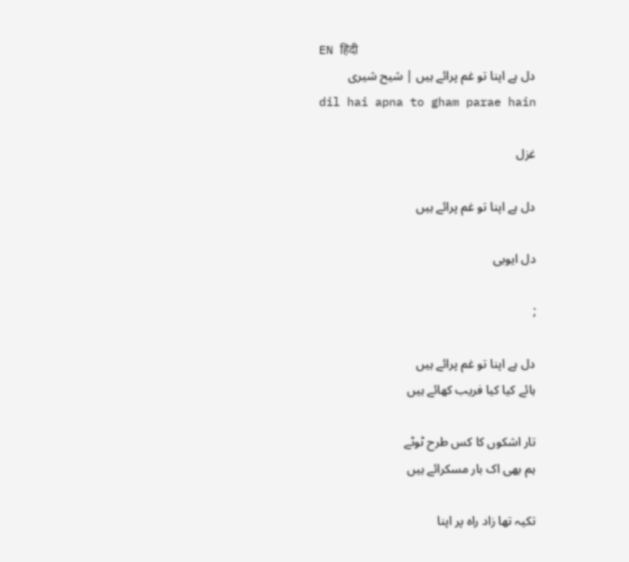EN हिंदी
دل ہے اپنا تو غم پرائے ہیں | شیح شیری
dil hai apna to gham parae hain

غزل

دل ہے اپنا تو غم پرائے ہیں

دل ایوبی

;

دل ہے اپنا تو غم پرائے ہیں
ہائے کیا کیا فریب کھائے ہیں

تار اشکوں کا کس طرح ٹوٹے
ہم بھی اک بار مسکرائے ہیں

تکیہ تھا زاد راہ پر اپنا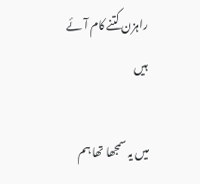راہزن کتنے کام آئے ہیں

میں یہ سمجھا تھا ہم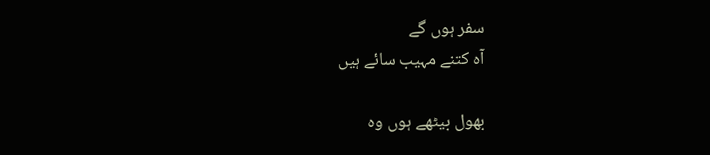سفر ہوں گے
آہ کتنے مہیب سائے ہیں

بھول بیٹھے ہوں وہ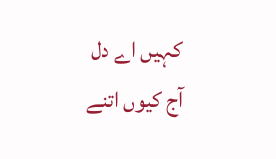کہیں اے دل
آج کیوں اتنے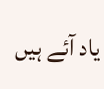یاد آئے ہیں